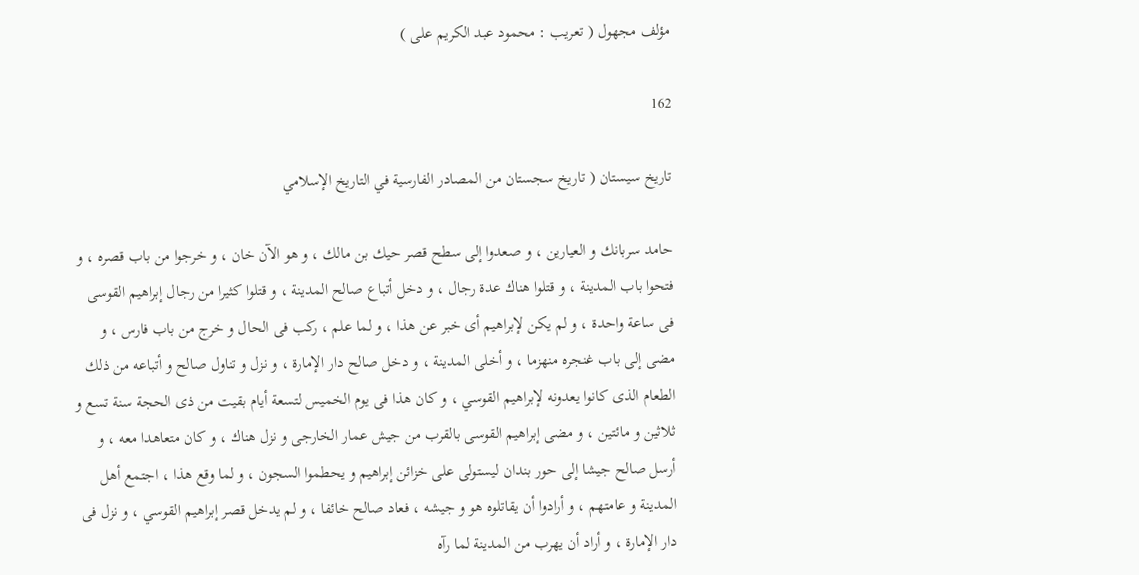مؤلف مجهول ( تعريب : محمود عبد الكريم على )

162

تاريخ سيستان ( تاريخ سجستان من المصادر الفارسية في التاريخ الإسلامي

حامد سربانك و العيارين ، و صعدوا إلى سطح قصر حيك بن مالك ، و هو الآن خان ، و خرجوا من باب قصره ، و فتحوا باب المدينة ، و قتلوا هناك عدة رجال ، و دخل أتباع صالح المدينة ، و قتلوا كثيرا من رجال إبراهيم القوسى فى ساعة واحدة ، و لم يكن لإبراهيم أى خبر عن هذا ، و لما علم ، ركب فى الحال و خرج من باب فارس ، و مضى إلى باب غنجره منهزما ، و أخلى المدينة ، و دخل صالح دار الإمارة ، و نزل و تناول صالح و أتباعه من ذلك الطعام الذى كانوا يعدونه لإبراهيم القوسي ، و كان هذا فى يوم الخميس لتسعة أيام بقيت من ذى الحجة سنة تسع و ثلاثين و مائتين ، و مضى إبراهيم القوسى بالقرب من جيش عمار الخارجى و نزل هناك ، و كان متعاهدا معه ، و أرسل صالح جيشا إلى حور بندان ليستولى على خزائن إبراهيم و يحطموا السجون ، و لما وقع هذا ، اجتمع أهل المدينة و عامتهم ، و أرادوا أن يقاتلوه هو و جيشه ، فعاد صالح خائفا ، و لم يدخل قصر إبراهيم القوسي ، و نزل فى دار الإمارة ، و أراد أن يهرب من المدينة لما رآه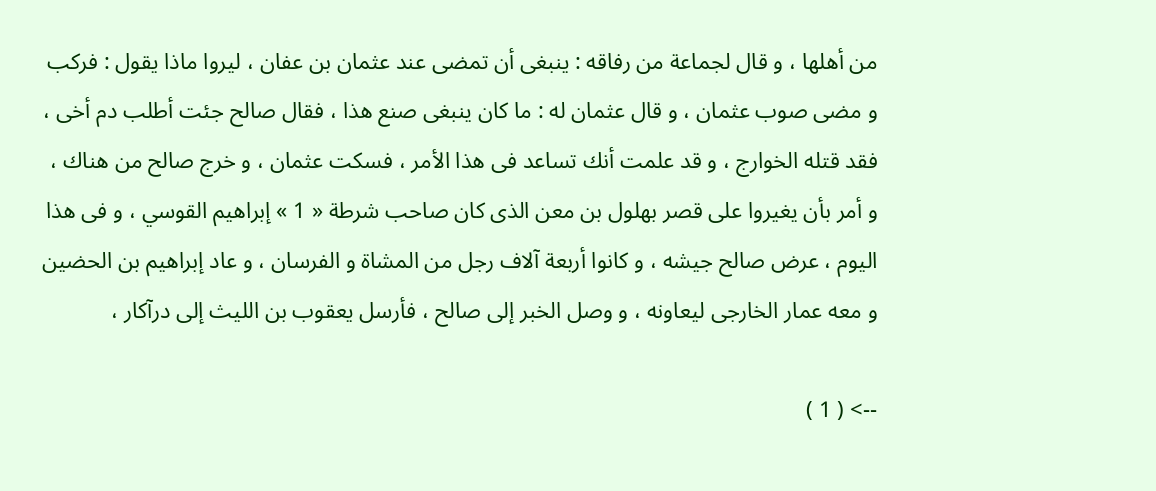من أهلها ، و قال لجماعة من رفاقه : ينبغى أن تمضى عند عثمان بن عفان ، ليروا ماذا يقول : فركب و مضى صوب عثمان ، و قال عثمان له : ما كان ينبغى صنع هذا ، فقال صالح جئت أطلب دم أخى ، فقد قتله الخوارج ، و قد علمت أنك تساعد فى هذا الأمر ، فسكت عثمان ، و خرج صالح من هناك ، و أمر بأن يغيروا على قصر بهلول بن معن الذى كان صاحب شرطة « 1 » إبراهيم القوسي ، و فى هذا اليوم ، عرض صالح جيشه ، و كانوا أربعة آلاف رجل من المشاة و الفرسان ، و عاد إبراهيم بن الحضين و معه عمار الخارجى ليعاونه ، و وصل الخبر إلى صالح ، فأرسل يعقوب بن الليث إلى درآكار ،

--> ( 1 )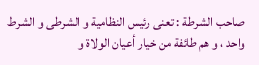صاحب الشرطة : تعنى رئيس النظامية و الشرطى و الشرط واحد ، و هم طائفة من خيار أعيان الولاة و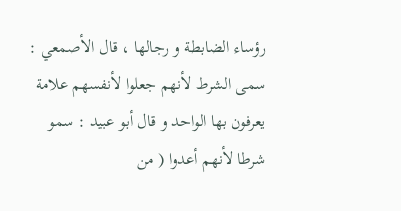رؤساء الضابطة و رجالها ، قال الأصمعي : سمى الشرط لأنهم جعلوا لأنفسهم علامة يعرفون بها الواحد و قال أبو عبيد : سمو شرطا لأنهم أعدوا ( من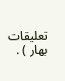تعليقات بهار ) .